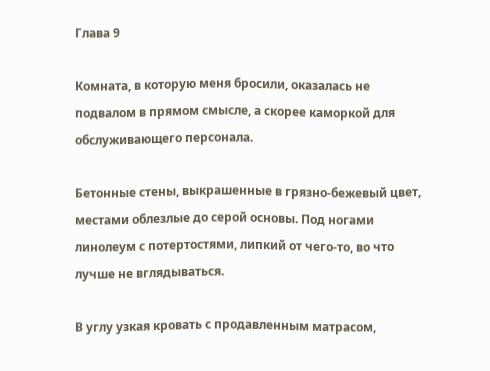Глава 9

Комната, в которую меня бросили, оказалась не подвалом в прямом смысле, а скорее каморкой для обслуживающего персонала.

Бетонные стены, выкрашенные в грязно-бежевый цвет, местами облезлые до серой основы. Под ногами линолеум с потертостями, липкий от чего-то, во что лучше не вглядываться.

В углу узкая кровать с продавленным матрасом,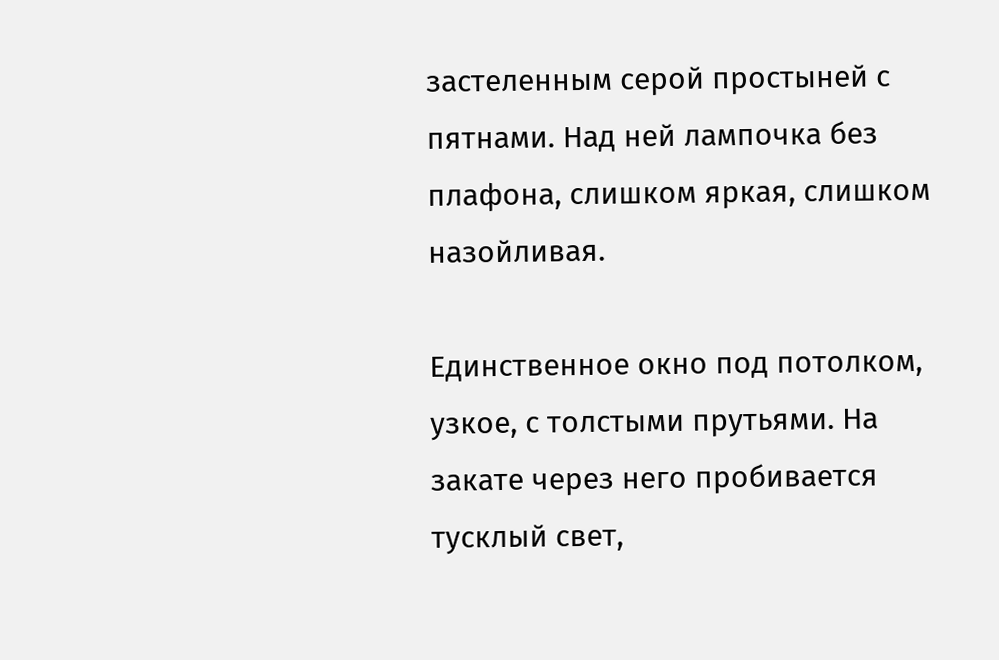застеленным серой простыней с пятнами. Над ней лампочка без плафона, слишком яркая, слишком назойливая.

Единственное окно под потолком, узкое, с толстыми прутьями. На закате через него пробивается тусклый свет,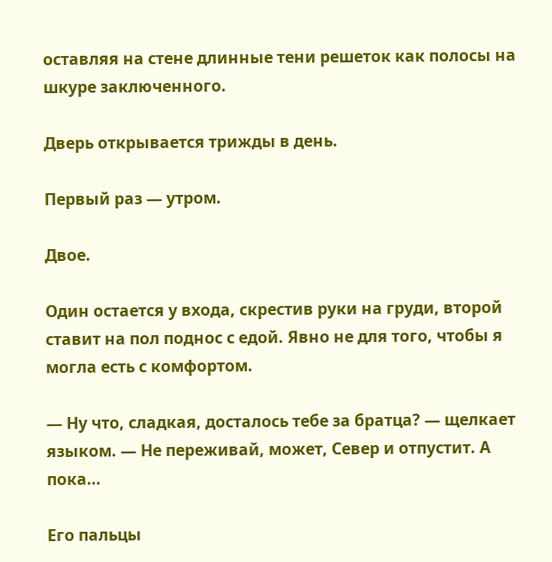оставляя на стене длинные тени решеток как полосы на шкуре заключенного.

Дверь открывается трижды в день.

Первый раз — утром.

Двое.

Один остается у входа, скрестив руки на груди, второй ставит на пол поднос с едой. Явно не для того, чтобы я могла есть с комфортом.

— Ну что, сладкая, досталось тебе за братца? — щелкает языком. — Не переживай, может, Север и отпустит. А пока…

Его пальцы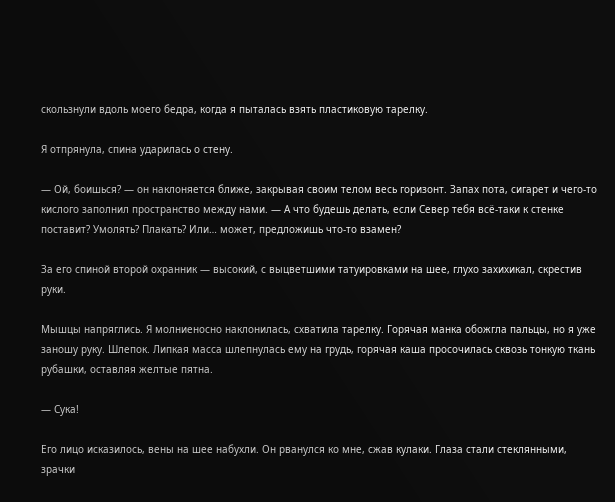скользнули вдоль моего бедра, когда я пыталась взять пластиковую тарелку.

Я отпрянула, спина ударилась о стену.

— Ой, боишься? — он наклоняется ближе, закрывая своим телом весь горизонт. Запах пота, сигарет и чего-то кислого заполнил пространство между нами. — А что будешь делать, если Север тебя всё-таки к стенке поставит? Умолять? Плакать? Или… может, предложишь что-то взамен?

За его спиной второй охранник — высокий, с выцветшими татуировками на шее, глухо захихикал, скрестив руки.

Мышцы напряглись. Я молниеносно наклонилась, схватила тарелку. Горячая манка обожгла пальцы, но я уже заношу руку. Шлепок. Липкая масса шлепнулась ему на грудь, горячая каша просочилась сквозь тонкую ткань рубашки, оставляя желтые пятна.

— Сука!

Его лицо исказилось, вены на шее набухли. Он рванулся ко мне, сжав кулаки. Глаза стали стеклянными, зрачки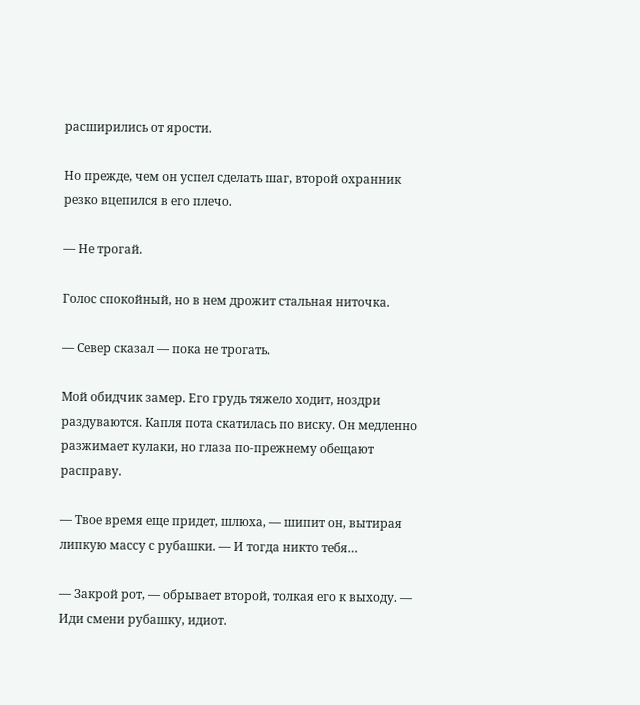расширились от ярости.

Но прежде, чем он успел сделать шаг, второй охранник резко вцепился в его плечо.

— Не трогай.

Голос спокойный, но в нем дрожит стальная ниточка.

— Север сказал — пока не трогать.

Мой обидчик замер. Его грудь тяжело ходит, ноздри раздуваются. Капля пота скатилась по виску. Он медленно разжимает кулаки, но глаза по-прежнему обещают расправу.

— Твое время еще придет, шлюха, — шипит он, вытирая липкую массу с рубашки. — И тогда никто тебя…

— Закрой рот, — обрывает второй, толкая его к выходу. — Иди смени рубашку, идиот.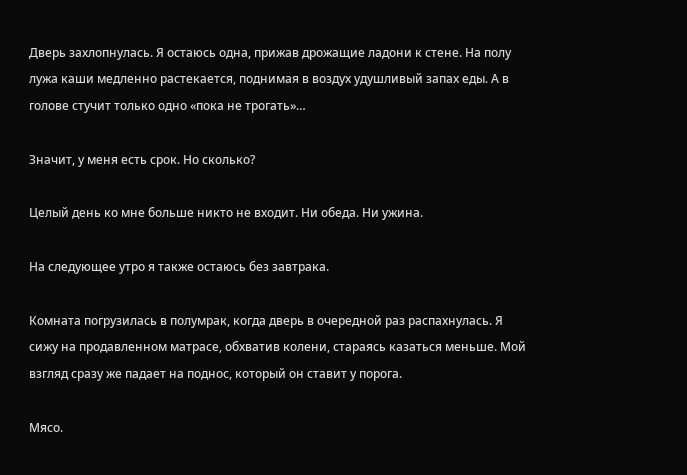Дверь захлопнулась. Я остаюсь одна, прижав дрожащие ладони к стене. На полу лужа каши медленно растекается, поднимая в воздух удушливый запах еды. А в голове стучит только одно «пока не трогать»…

Значит, у меня есть срок. Но сколько?

Целый день ко мне больше никто не входит. Ни обеда. Ни ужина.

На следующее утро я также остаюсь без завтрака.

Комната погрузилась в полумрак, когда дверь в очередной раз распахнулась. Я сижу на продавленном матрасе, обхватив колени, стараясь казаться меньше. Мой взгляд сразу же падает на поднос, который он ставит у порога.

Мясо.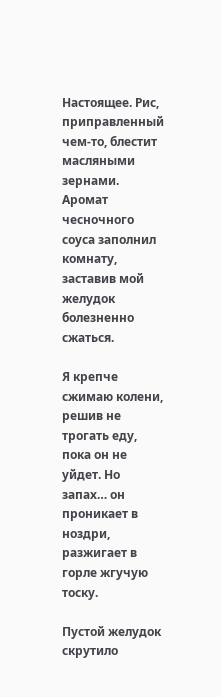Настоящее. Рис, приправленный чем-то, блестит масляными зернами. Аромат чесночного соуса заполнил комнату, заставив мой желудок болезненно сжаться.

Я крепче сжимаю колени, решив не трогать еду, пока он не уйдет. Но запах… он проникает в ноздри, разжигает в горле жгучую тоску.

Пустой желудок скрутило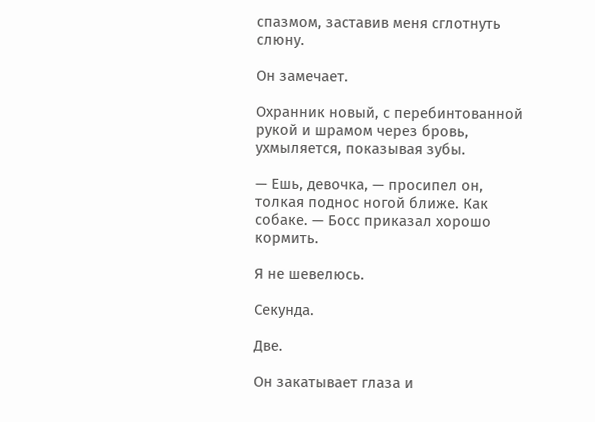спазмом, заставив меня сглотнуть слюну.

Он замечает.

Охранник новый, с перебинтованной рукой и шрамом через бровь, ухмыляется, показывая зубы.

— Ешь, девочка, — просипел он, толкая поднос ногой ближе. Как собаке. — Босс приказал хорошо кормить.

Я не шевелюсь.

Секунда.

Две.

Он закатывает глаза и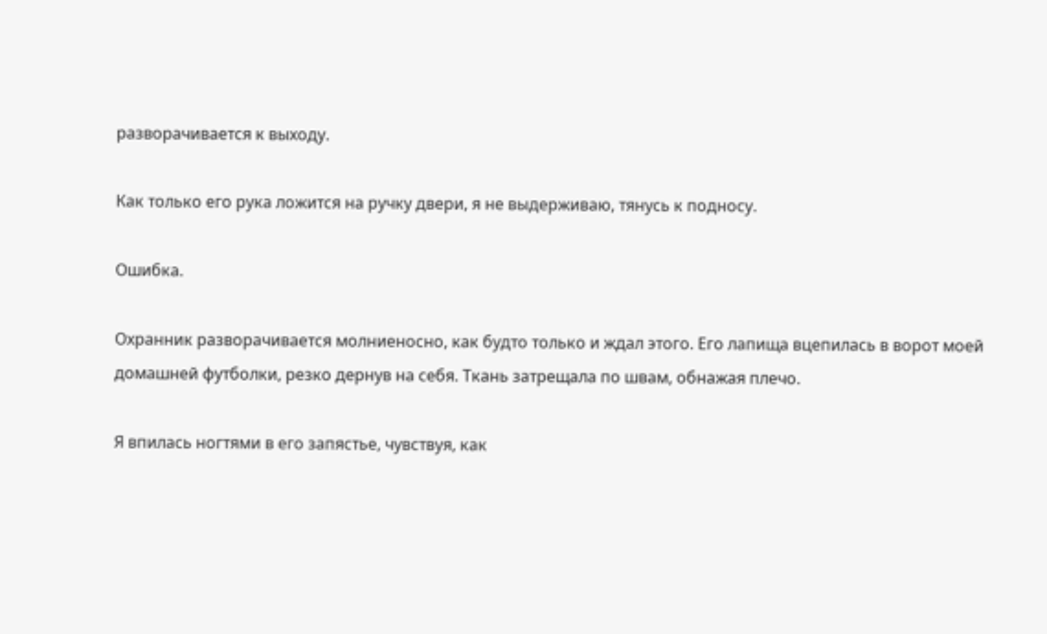разворачивается к выходу.

Как только его рука ложится на ручку двери, я не выдерживаю, тянусь к подносу.

Ошибка.

Охранник разворачивается молниеносно, как будто только и ждал этого. Его лапища вцепилась в ворот моей домашней футболки, резко дернув на себя. Ткань затрещала по швам, обнажая плечо.

Я впилась ногтями в его запястье, чувствуя, как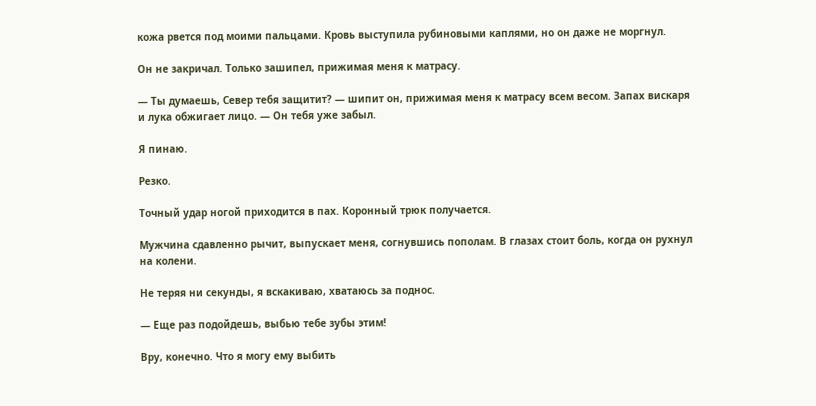кожа рвется под моими пальцами. Кровь выступила рубиновыми каплями, но он даже не моргнул.

Он не закричал. Только зашипел, прижимая меня к матрасу.

— Ты думаешь, Север тебя защитит? — шипит он, прижимая меня к матрасу всем весом. Запах вискаря и лука обжигает лицо. — Он тебя уже забыл.

Я пинаю.

Резко.

Точный удар ногой приходится в пах. Коронный трюк получается.

Мужчина сдавленно рычит, выпускает меня, согнувшись пополам. В глазах стоит боль, когда он рухнул на колени.

Не теряя ни секунды, я вскакиваю, хватаюсь за поднос.

— Еще раз подойдешь, выбью тебе зубы этим!

Вру, конечно. Что я могу ему выбить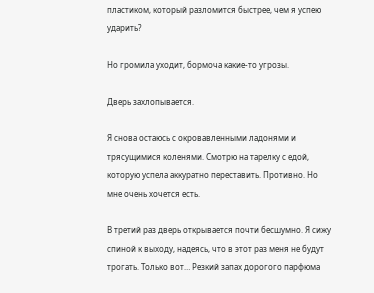пластиком, который разломится быстрее, чем я успею ударить?

Но громила уходит, бормоча какие-то угрозы.

Дверь захлопывается.

Я снова остаюсь с окровавленными ладонями и трясущимися коленями. Смотрю на тарелку с едой, которую успела аккуратно переставить. Противно. Но мне очень хочется есть.

В третий раз дверь открывается почти бесшумно. Я сижу спиной к выходу, надеясь, что в этот раз меня не будут трогать. Только вот… Резкий запах дорогого парфюма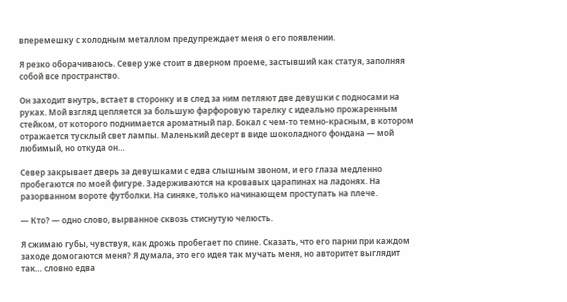вперемешку с холодным металлом предупреждает меня о его появлении.

Я резко оборачиваюсь. Север уже стоит в дверном проеме, застывший как статуя, заполняя собой все пространство.

Он заходит внутрь, встает в сторонку и в след за ним петляют две девушки с подносами на руках. Мой взгляд цепляется за большую фарфоровую тарелку с идеально прожаренным стейком, от которого поднимается ароматный пар. Бокал с чем-то темно-красным, в котором отражается тусклый свет лампы. Маленький десерт в виде шоколадного фондана — мой любимый, но откуда он…

Север закрывает дверь за девушками с едва слышным звоном, и его глаза медленно пробегаются по моей фигуре. Задерживаются на кровавых царапинах на ладонях. На разорванном вороте футболки. На синяке, только начинающем проступать на плече.

— Кто? — одно слово, вырванное сквозь стиснутую челюсть.

Я сжимаю губы, чувствуя, как дрожь пробегает по спине. Сказать, что его парни при каждом заходе домогаются меня? Я думала, это его идея так мучать меня, но авторитет выглядит так… словно едва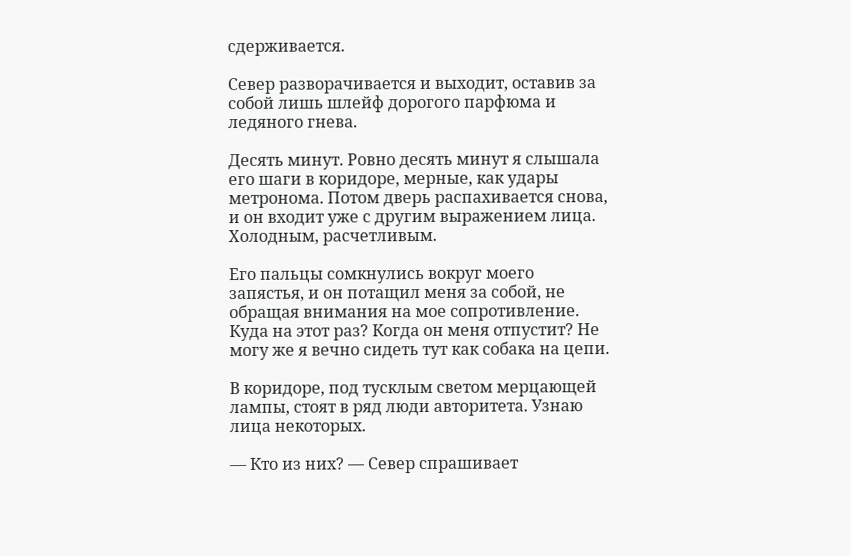сдерживается.

Север разворачивается и выходит, оставив за собой лишь шлейф дорогого парфюма и ледяного гнева.

Десять минут. Ровно десять минут я слышала его шаги в коридоре, мерные, как удары метронома. Потом дверь распахивается снова, и он входит уже с другим выражением лица. Холодным, расчетливым.

Его пальцы сомкнулись вокруг моего запястья, и он потащил меня за собой, не обращая внимания на мое сопротивление. Куда на этот раз? Когда он меня отпустит? Не могу же я вечно сидеть тут как собака на цепи.

В коридоре, под тусклым светом мерцающей лампы, стоят в ряд люди авторитета. Узнаю лица некоторых.

— Кто из них? — Север спрашивает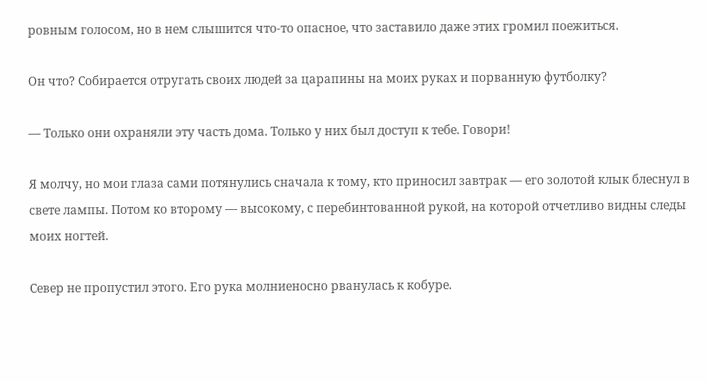ровным голосом, но в нем слышится что-то опасное, что заставило даже этих громил поежиться.

Он что? Собирается отругать своих людей за царапины на моих руках и порванную футболку?

— Только они охраняли эту часть дома. Только у них был доступ к тебе. Говори!

Я молчу, но мои глаза сами потянулись сначала к тому, кто приносил завтрак — его золотой клык блеснул в свете лампы. Потом ко второму — высокому, с перебинтованной рукой, на которой отчетливо видны следы моих ногтей.

Север не пропустил этого. Его рука молниеносно рванулась к кобуре.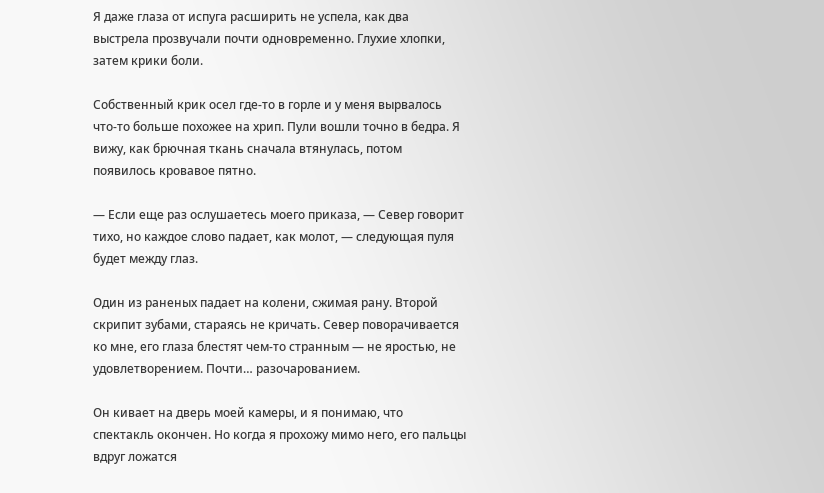Я даже глаза от испуга расширить не успела, как два выстрела прозвучали почти одновременно. Глухие хлопки, затем крики боли.

Собственный крик осел где-то в горле и у меня вырвалось что-то больше похожее на хрип. Пули вошли точно в бедра. Я вижу, как брючная ткань сначала втянулась, потом появилось кровавое пятно.

— Если еще раз ослушаетесь моего приказа, — Север говорит тихо, но каждое слово падает, как молот, — следующая пуля будет между глаз.

Один из раненых падает на колени, сжимая рану. Второй скрипит зубами, стараясь не кричать. Север поворачивается ко мне, его глаза блестят чем-то странным — не яростью, не удовлетворением. Почти… разочарованием.

Он кивает на дверь моей камеры, и я понимаю, что спектакль окончен. Но когда я прохожу мимо него, его пальцы вдруг ложатся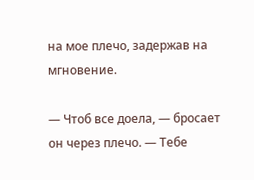на мое плечо, задержав на мгновение.

— Чтоб все доела, — бросает он через плечо. — Тебе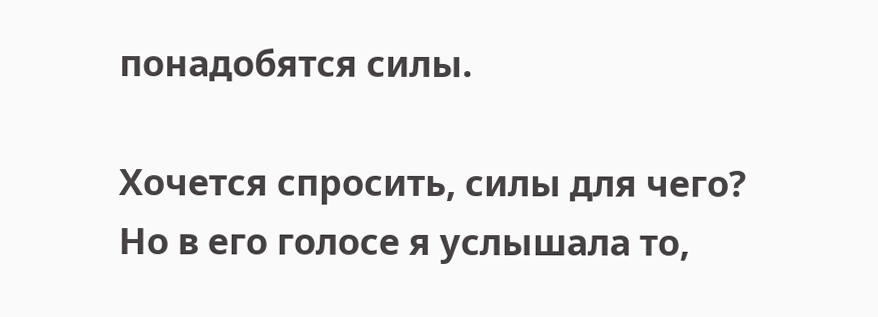понадобятся силы.

Хочется спросить, силы для чего? Но в его голосе я услышала то,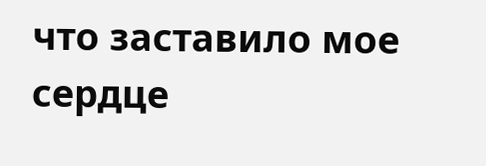что заставило мое сердце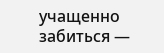учащенно забиться —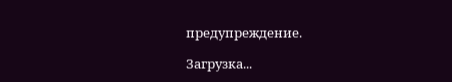предупреждение.

Загрузка...